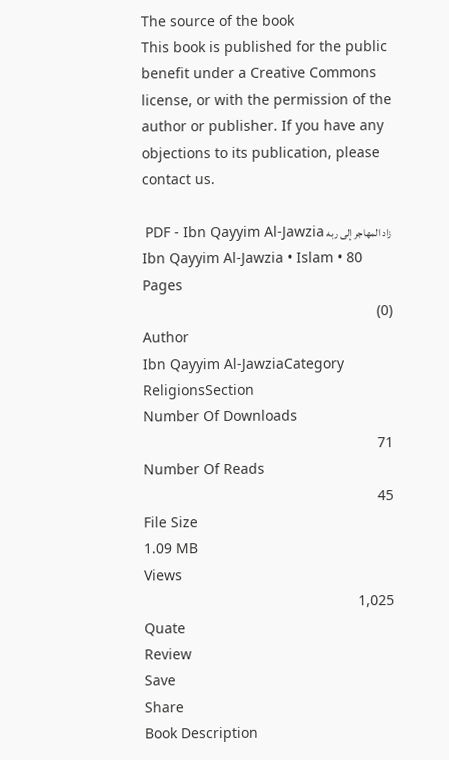The source of the book
This book is published for the public benefit under a Creative Commons license, or with the permission of the author or publisher. If you have any objections to its publication, please contact us.

زاد المهاجر إلى ربه PDF - Ibn Qayyim Al-Jawzia
Ibn Qayyim Al-Jawzia • Islam • 80 Pages
(0)
Author
Ibn Qayyim Al-JawziaCategory
ReligionsSection
Number Of Downloads
71
Number Of Reads
45
File Size
1.09 MB
Views
1,025
Quate
Review
Save
Share
Book Description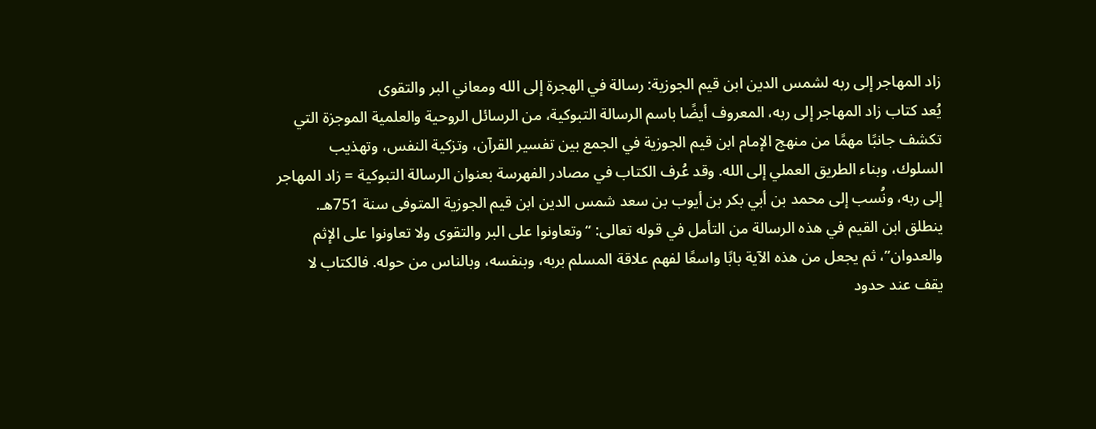زاد المهاجر إلى ربه لشمس الدين ابن قيم الجوزية: رسالة في الهجرة إلى الله ومعاني البر والتقوى
يُعد كتاب زاد المهاجر إلى ربه، المعروف أيضًا باسم الرسالة التبوكية، من الرسائل الروحية والعلمية الموجزة التي تكشف جانبًا مهمًا من منهج الإمام ابن قيم الجوزية في الجمع بين تفسير القرآن، وتزكية النفس، وتهذيب السلوك، وبناء الطريق العملي إلى الله. وقد عُرف الكتاب في مصادر الفهرسة بعنوان الرسالة التبوكية = زاد المهاجر إلى ربه، ونُسب إلى محمد بن أبي بكر بن أيوب بن سعد شمس الدين ابن قيم الجوزية المتوفى سنة 751هـ.
ينطلق ابن القيم في هذه الرسالة من التأمل في قوله تعالى: “وتعاونوا على البر والتقوى ولا تعاونوا على الإثم والعدوان”، ثم يجعل من هذه الآية بابًا واسعًا لفهم علاقة المسلم بربه، وبنفسه، وبالناس من حوله. فالكتاب لا يقف عند حدود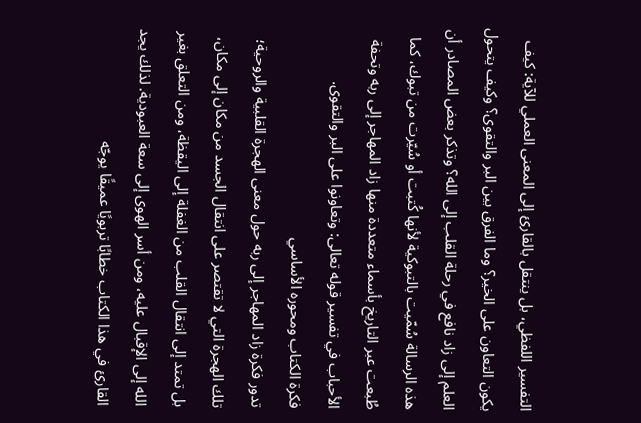التفسير اللفظي، بل ينتقل بالقارئ إلى المعنى العملي للآية: كيف يكون التعاون على الخير؟ وما الفرق بين البر والتقوى؟ وكيف يتحول العلم إلى زاد نافع في رحلة القلب إلى الله؟ وتذكر بعض المصادر أن هذه الرسالة سُمّيت بالتبوكية لأنها كُتبت أو سُيّرت من تبوك، كما طُبعت عبر التاريخ بأسماء متعددة منها زاد المهاجر إلى ربه وتحفة الأحباب في تفسير قوله تعالى: وتعاونوا على البر والتقوى.
فكرة الكتاب ومحوره الأساسي
تدور فكرة زاد المهاجر إلى ربه حول معنى الهجرة القلبية والروحية؛ تلك الهجرة التي لا تقتصر على انتقال الجسد من مكان إلى مكان، بل تمتد إلى انتقال القلب من الغفلة إلى اليقظة، ومن التعلق بغير الله إلى الإقبال عليه، ومن أسر الهوى إلى سعة العبودية. لذلك يجد القارئ في هذا الكتاب خطابًا تربويًا عميقًا يوجّه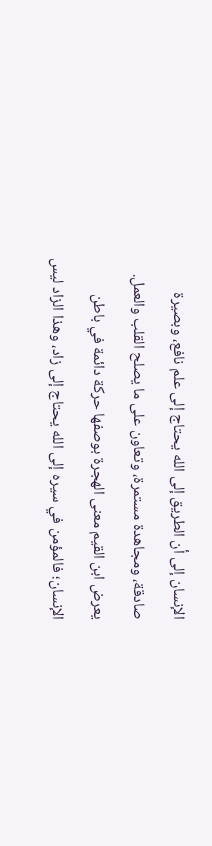الإنسان إلى أن الطريق إلى الله يحتاج إلى علم نافع، وبصيرة صادقة، ومجاهدة مستمرة، وتعاون على ما يصلح القلب والعمل.
يعرض ابن القيم معنى الهجرة بوصفها حركة دائمة في باطن الإنسان؛ فالمؤمن في سيره إلى الله يحتاج إلى زاد، وهذا الزاد ليس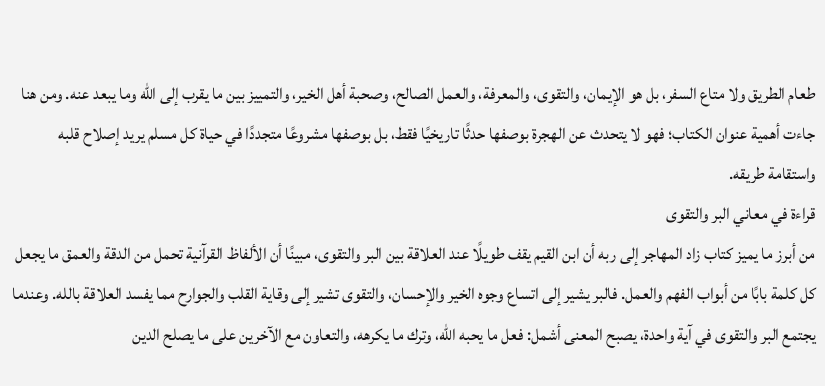طعام الطريق ولا متاع السفر، بل هو الإيمان، والتقوى، والمعرفة، والعمل الصالح، وصحبة أهل الخير، والتمييز بين ما يقرب إلى الله وما يبعد عنه. ومن هنا جاءت أهمية عنوان الكتاب؛ فهو لا يتحدث عن الهجرة بوصفها حدثًا تاريخيًا فقط، بل بوصفها مشروعًا متجددًا في حياة كل مسلم يريد إصلاح قلبه واستقامة طريقه.
قراءة في معاني البر والتقوى
من أبرز ما يميز كتاب زاد المهاجر إلى ربه أن ابن القيم يقف طويلًا عند العلاقة بين البر والتقوى، مبينًا أن الألفاظ القرآنية تحمل من الدقة والعمق ما يجعل كل كلمة بابًا من أبواب الفهم والعمل. فالبر يشير إلى اتساع وجوه الخير والإحسان، والتقوى تشير إلى وقاية القلب والجوارح مما يفسد العلاقة بالله. وعندما يجتمع البر والتقوى في آية واحدة، يصبح المعنى أشمل: فعل ما يحبه الله، وترك ما يكرهه، والتعاون مع الآخرين على ما يصلح الدين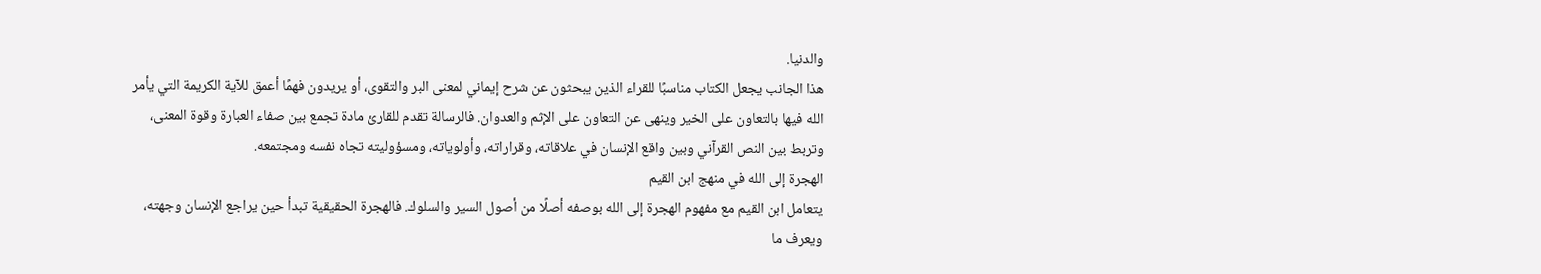والدنيا.
هذا الجانب يجعل الكتاب مناسبًا للقراء الذين يبحثون عن شرح إيماني لمعنى البر والتقوى، أو يريدون فهمًا أعمق للآية الكريمة التي يأمر الله فيها بالتعاون على الخير وينهى عن التعاون على الإثم والعدوان. فالرسالة تقدم للقارئ مادة تجمع بين صفاء العبارة وقوة المعنى، وتربط بين النص القرآني وبين واقع الإنسان في علاقاته، وقراراته، وأولوياته، ومسؤوليته تجاه نفسه ومجتمعه.
الهجرة إلى الله في منهج ابن القيم
يتعامل ابن القيم مع مفهوم الهجرة إلى الله بوصفه أصلًا من أصول السير والسلوك. فالهجرة الحقيقية تبدأ حين يراجع الإنسان وجهته، ويعرف ما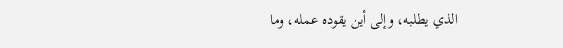الذي يطلبه، وإلى أين يقوده عمله، وما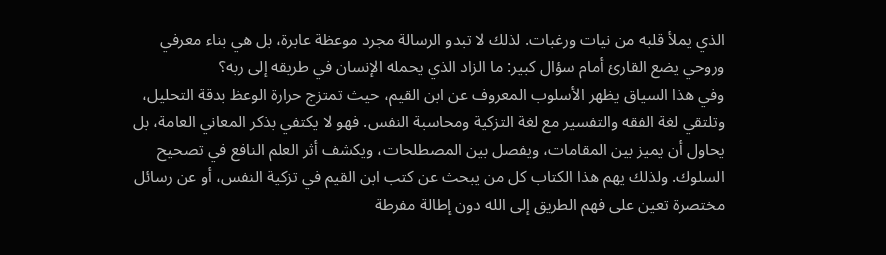الذي يملأ قلبه من نيات ورغبات. لذلك لا تبدو الرسالة مجرد موعظة عابرة، بل هي بناء معرفي وروحي يضع القارئ أمام سؤال كبير: ما الزاد الذي يحمله الإنسان في طريقه إلى ربه؟
وفي هذا السياق يظهر الأسلوب المعروف عن ابن القيم، حيث تمتزج حرارة الوعظ بدقة التحليل، وتلتقي لغة الفقه والتفسير مع لغة التزكية ومحاسبة النفس. فهو لا يكتفي بذكر المعاني العامة، بل يحاول أن يميز بين المقامات، ويفصل بين المصطلحات، ويكشف أثر العلم النافع في تصحيح السلوك. ولذلك يهم هذا الكتاب كل من يبحث عن كتب ابن القيم في تزكية النفس، أو عن رسائل مختصرة تعين على فهم الطريق إلى الله دون إطالة مفرطة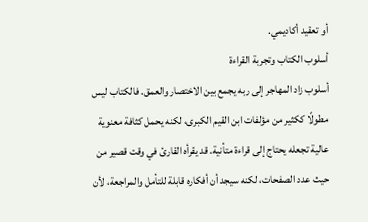أو تعقيد أكاديمي.
أسلوب الكتاب وتجربة القراءة
أسلوب زاد المهاجر إلى ربه يجمع بين الاختصار والعمق. فالكتاب ليس مطولًا ككثير من مؤلفات ابن القيم الكبرى، لكنه يحمل كثافة معنوية عالية تجعله يحتاج إلى قراءة متأنية. قد يقرأه القارئ في وقت قصير من حيث عدد الصفحات، لكنه سيجد أن أفكاره قابلة للتأمل والمراجعة، لأن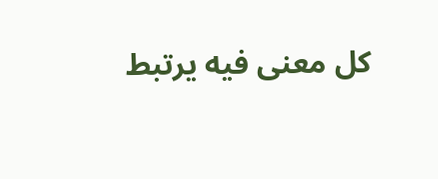كل معنى فيه يرتبط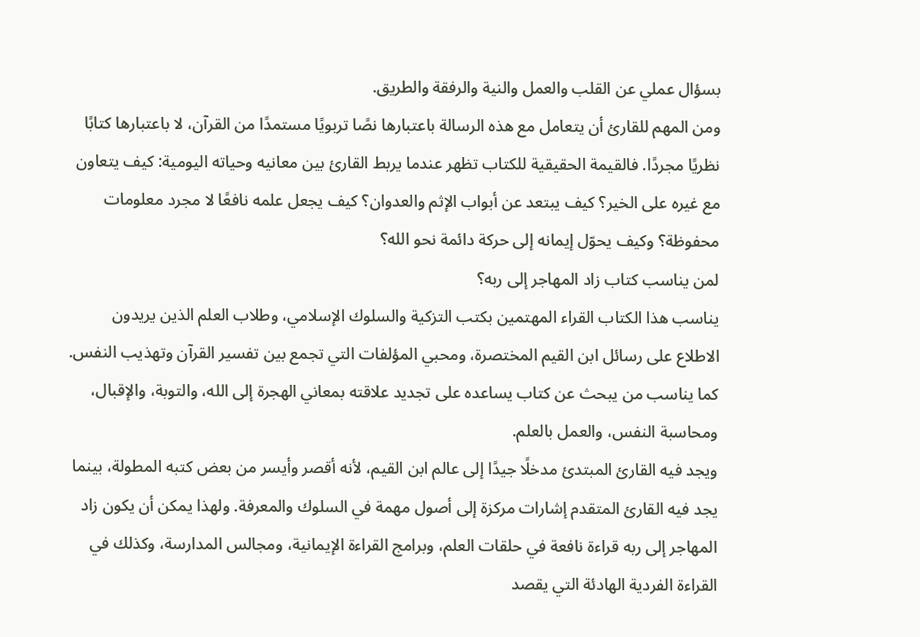بسؤال عملي عن القلب والعمل والنية والرفقة والطريق.
ومن المهم للقارئ أن يتعامل مع هذه الرسالة باعتبارها نصًا تربويًا مستمدًا من القرآن، لا باعتبارها كتابًا نظريًا مجردًا. فالقيمة الحقيقية للكتاب تظهر عندما يربط القارئ بين معانيه وحياته اليومية: كيف يتعاون مع غيره على الخير؟ كيف يبتعد عن أبواب الإثم والعدوان؟ كيف يجعل علمه نافعًا لا مجرد معلومات محفوظة؟ وكيف يحوّل إيمانه إلى حركة دائمة نحو الله؟
لمن يناسب كتاب زاد المهاجر إلى ربه؟
يناسب هذا الكتاب القراء المهتمين بكتب التزكية والسلوك الإسلامي، وطلاب العلم الذين يريدون الاطلاع على رسائل ابن القيم المختصرة، ومحبي المؤلفات التي تجمع بين تفسير القرآن وتهذيب النفس. كما يناسب من يبحث عن كتاب يساعده على تجديد علاقته بمعاني الهجرة إلى الله، والتوبة، والإقبال، ومحاسبة النفس، والعمل بالعلم.
ويجد فيه القارئ المبتدئ مدخلًا جيدًا إلى عالم ابن القيم، لأنه أقصر وأيسر من بعض كتبه المطولة، بينما يجد فيه القارئ المتقدم إشارات مركزة إلى أصول مهمة في السلوك والمعرفة. ولهذا يمكن أن يكون زاد المهاجر إلى ربه قراءة نافعة في حلقات العلم، وبرامج القراءة الإيمانية، ومجالس المدارسة، وكذلك في القراءة الفردية الهادئة التي يقصد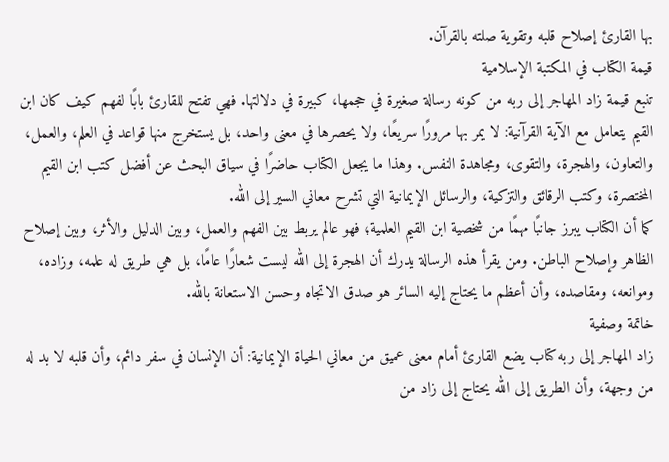بها القارئ إصلاح قلبه وتقوية صلته بالقرآن.
قيمة الكتاب في المكتبة الإسلامية
تنبع قيمة زاد المهاجر إلى ربه من كونه رسالة صغيرة في حجمها، كبيرة في دلالتها. فهي تفتح للقارئ بابًا لفهم كيف كان ابن القيم يتعامل مع الآية القرآنية: لا يمر بها مرورًا سريعًا، ولا يحصرها في معنى واحد، بل يستخرج منها قواعد في العلم، والعمل، والتعاون، والهجرة، والتقوى، ومجاهدة النفس. وهذا ما يجعل الكتاب حاضرًا في سياق البحث عن أفضل كتب ابن القيم المختصرة، وكتب الرقائق والتزكية، والرسائل الإيمانية التي تشرح معاني السير إلى الله.
كما أن الكتاب يبرز جانبًا مهمًا من شخصية ابن القيم العلمية؛ فهو عالم يربط بين الفهم والعمل، وبين الدليل والأثر، وبين إصلاح الظاهر وإصلاح الباطن. ومن يقرأ هذه الرسالة يدرك أن الهجرة إلى الله ليست شعارًا عامًا، بل هي طريق له علمه، وزاده، وموانعه، ومقاصده، وأن أعظم ما يحتاج إليه السائر هو صدق الاتجاه وحسن الاستعانة بالله.
خاتمة وصفية
زاد المهاجر إلى ربه كتاب يضع القارئ أمام معنى عميق من معاني الحياة الإيمانية: أن الإنسان في سفر دائم، وأن قلبه لا بد له من وجهة، وأن الطريق إلى الله يحتاج إلى زاد من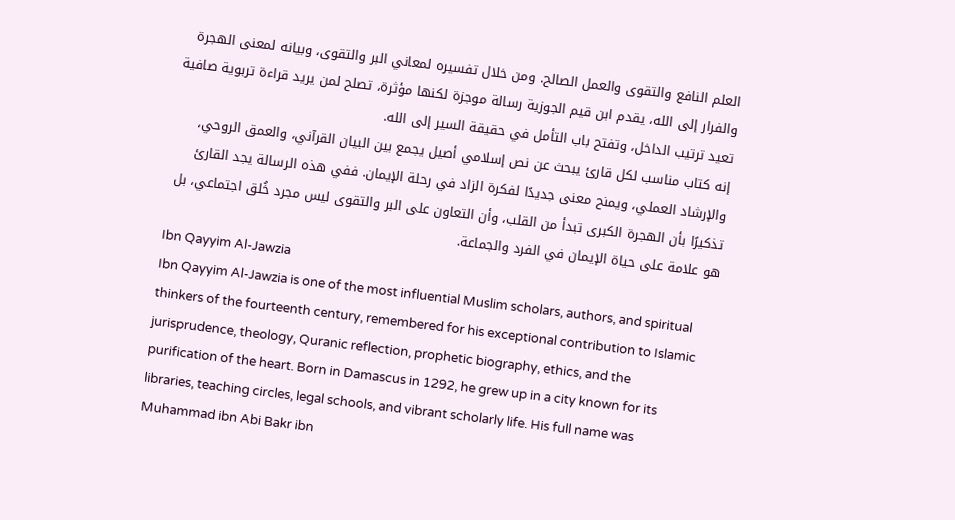العلم النافع والتقوى والعمل الصالح. ومن خلال تفسيره لمعاني البر والتقوى، وبيانه لمعنى الهجرة والفرار إلى الله، يقدم ابن قيم الجوزية رسالة موجزة لكنها مؤثرة، تصلح لمن يريد قراءة تربوية صافية تعيد ترتيب الداخل، وتفتح باب التأمل في حقيقة السير إلى الله.
إنه كتاب مناسب لكل قارئ يبحث عن نص إسلامي أصيل يجمع بين البيان القرآني، والعمق الروحي، والإرشاد العملي، ويمنح معنى جديدًا لفكرة الزاد في رحلة الإيمان. ففي هذه الرسالة يجد القارئ تذكيرًا بأن الهجرة الكبرى تبدأ من القلب، وأن التعاون على البر والتقوى ليس مجرد خُلق اجتماعي، بل هو علامة على حياة الإيمان في الفرد والجماعة.
Ibn Qayyim Al-Jawzia
Ibn Qayyim Al-Jawzia is one of the most influential Muslim scholars, authors, and spiritual thinkers of the fourteenth century, remembered for his exceptional contribution to Islamic jurisprudence, theology, Quranic reflection, prophetic biography, ethics, and the purification of the heart. Born in Damascus in 1292, he grew up in a city known for its libraries, teaching circles, legal schools, and vibrant scholarly life. His full name was Muhammad ibn Abi Bakr ibn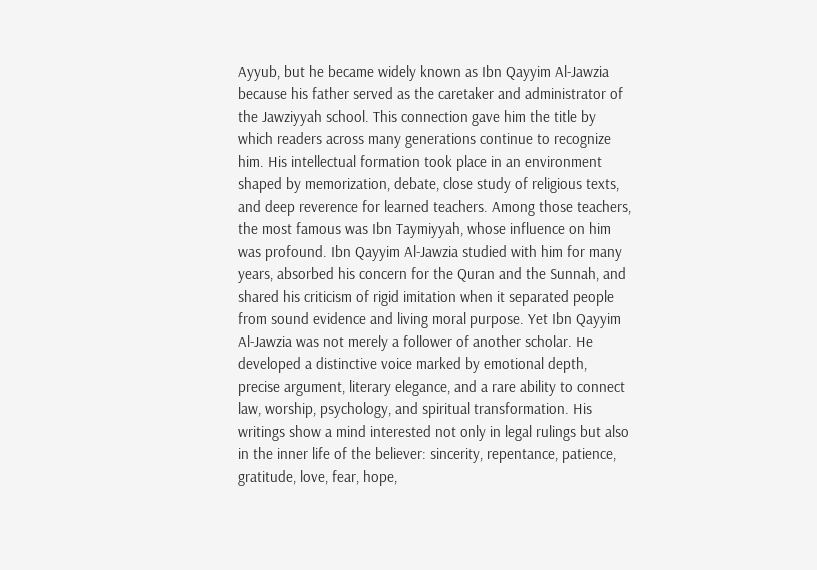Ayyub, but he became widely known as Ibn Qayyim Al-Jawzia because his father served as the caretaker and administrator of the Jawziyyah school. This connection gave him the title by which readers across many generations continue to recognize him. His intellectual formation took place in an environment shaped by memorization, debate, close study of religious texts, and deep reverence for learned teachers. Among those teachers, the most famous was Ibn Taymiyyah, whose influence on him was profound. Ibn Qayyim Al-Jawzia studied with him for many years, absorbed his concern for the Quran and the Sunnah, and shared his criticism of rigid imitation when it separated people from sound evidence and living moral purpose. Yet Ibn Qayyim Al-Jawzia was not merely a follower of another scholar. He developed a distinctive voice marked by emotional depth, precise argument, literary elegance, and a rare ability to connect law, worship, psychology, and spiritual transformation. His writings show a mind interested not only in legal rulings but also in the inner life of the believer: sincerity, repentance, patience, gratitude, love, fear, hope,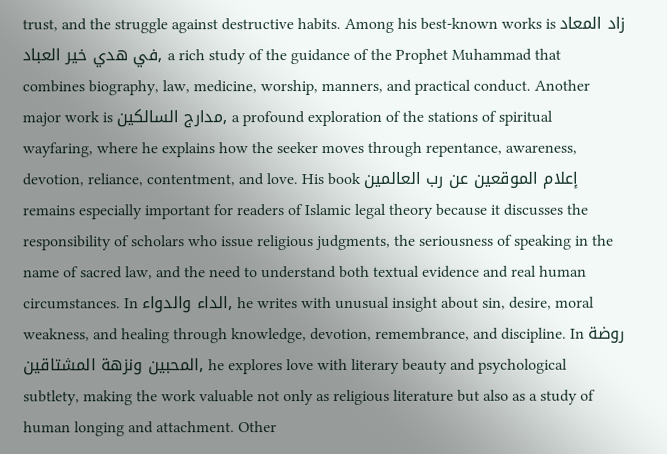trust, and the struggle against destructive habits. Among his best-known works is زاد المعاد في هدي خير العباد, a rich study of the guidance of the Prophet Muhammad that combines biography, law, medicine, worship, manners, and practical conduct. Another major work is مدارج السالكين, a profound exploration of the stations of spiritual wayfaring, where he explains how the seeker moves through repentance, awareness, devotion, reliance, contentment, and love. His book إعلام الموقعين عن رب العالمين remains especially important for readers of Islamic legal theory because it discusses the responsibility of scholars who issue religious judgments, the seriousness of speaking in the name of sacred law, and the need to understand both textual evidence and real human circumstances. In الداء والدواء, he writes with unusual insight about sin, desire, moral weakness, and healing through knowledge, devotion, remembrance, and discipline. In روضة المحبين ونزهة المشتاقين, he explores love with literary beauty and psychological subtlety, making the work valuable not only as religious literature but also as a study of human longing and attachment. Other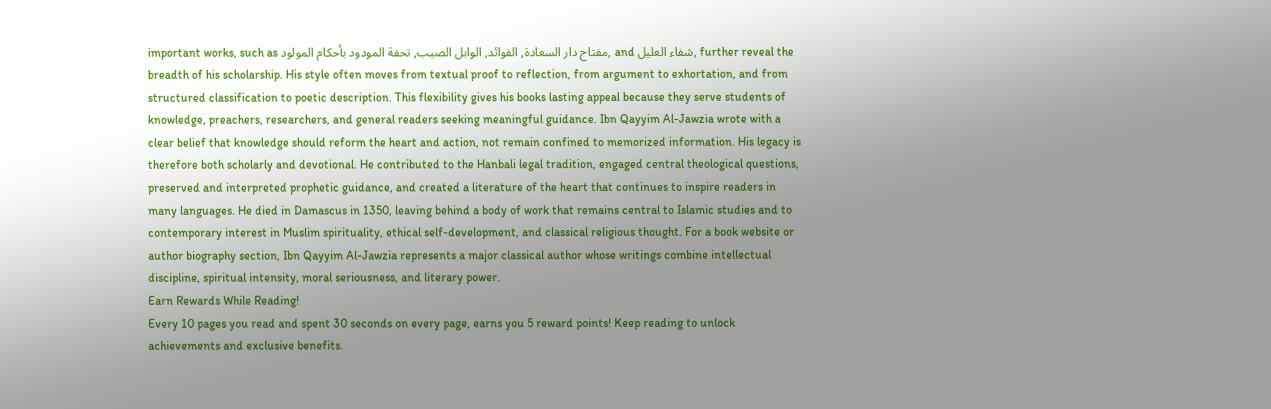important works, such as مفتاح دار السعادة, الفوائد, الوابل الصيب, تحفة المودود بأحكام المولود, and شفاء العليل, further reveal the breadth of his scholarship. His style often moves from textual proof to reflection, from argument to exhortation, and from structured classification to poetic description. This flexibility gives his books lasting appeal because they serve students of knowledge, preachers, researchers, and general readers seeking meaningful guidance. Ibn Qayyim Al-Jawzia wrote with a clear belief that knowledge should reform the heart and action, not remain confined to memorized information. His legacy is therefore both scholarly and devotional. He contributed to the Hanbali legal tradition, engaged central theological questions, preserved and interpreted prophetic guidance, and created a literature of the heart that continues to inspire readers in many languages. He died in Damascus in 1350, leaving behind a body of work that remains central to Islamic studies and to contemporary interest in Muslim spirituality, ethical self-development, and classical religious thought. For a book website or author biography section, Ibn Qayyim Al-Jawzia represents a major classical author whose writings combine intellectual discipline, spiritual intensity, moral seriousness, and literary power.
Earn Rewards While Reading!
Every 10 pages you read and spent 30 seconds on every page, earns you 5 reward points! Keep reading to unlock achievements and exclusive benefits.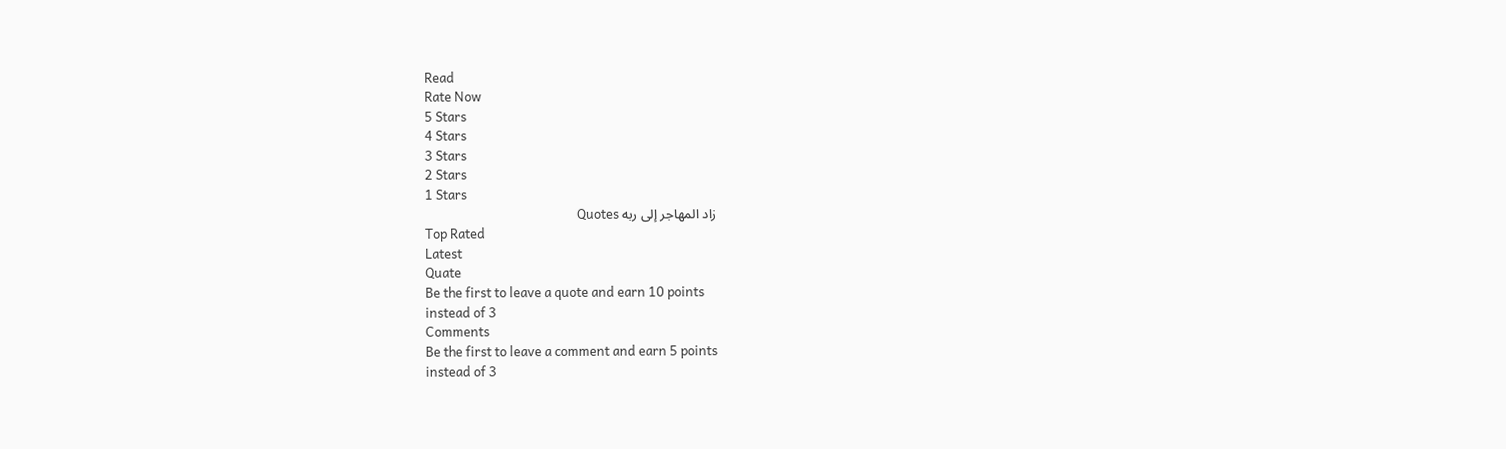Read
Rate Now
5 Stars
4 Stars
3 Stars
2 Stars
1 Stars
زاد المهاجر إلى ربه Quotes
Top Rated
Latest
Quate
Be the first to leave a quote and earn 10 points
instead of 3
Comments
Be the first to leave a comment and earn 5 points
instead of 3